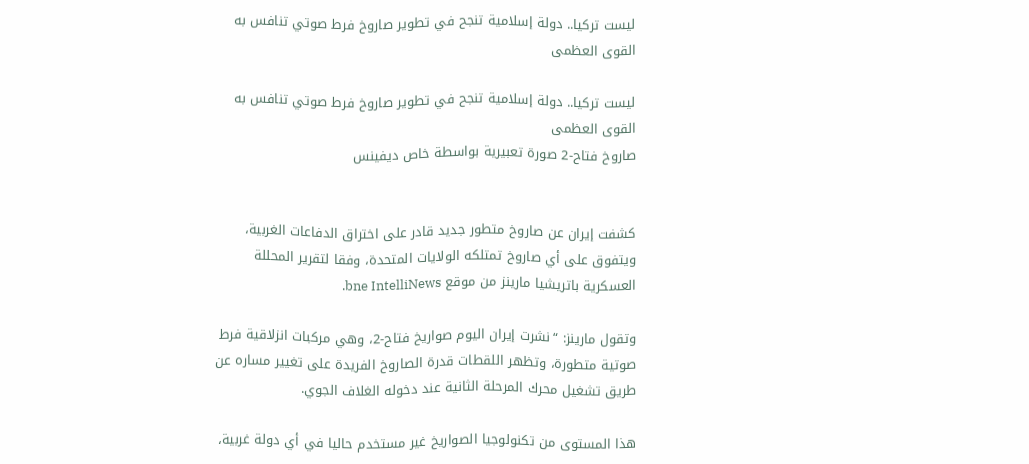ليست تركيا.. دولة إسلامية تنجح في تطوير صاروخ فرط صوتي تنافس به القوى العظمى

ليست تركيا.. دولة إسلامية تنجح في تطوير صاروخ فرط صوتي تنافس به القوى العظمى
صاروخ فتاح-2 صورة تعبيرية بواسطة خاص ديفينس


كشفت إيران عن صاروخ متطور جديد قادر على اختراق الدفاعات الغربية، ويتفوق على أي صاروخ تمتلكه الولايات المتحدة، وفقا لتقرير المحللة العسكرية باتريشيا مارينز من موقع bne IntelliNews.

وتقول مارينز: “نشرت إيران اليوم صواريخ فتاح-2، وهي مركبات انزلاقية فرط صوتية متطورة، وتظهر اللقطات قدرة الصاروخ الفريدة على تغيير مساره عن طريق تشغيل محرك المرحلة الثانية عند دخوله الغلاف الجوي.

هذا المستوى من تكنولوجيا الصواريخ غير مستخدم حاليا في أي دولة غربية،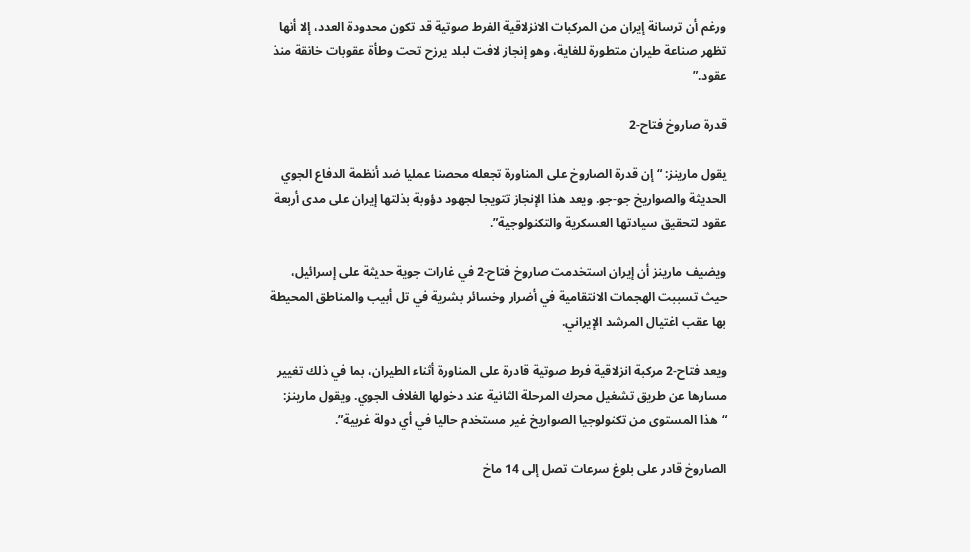ورغم أن ترسانة إيران من المركبات الانزلاقية الفرط صوتية قد تكون محدودة العدد، إلا أنها تظهر صناعة طيران متطورة للغاية، وهو إنجاز لافت لبلد يرزح تحت وطأة عقوبات خانقة منذ عقود.”

قدرة صاروخ فتاح-2

يقول مارينز: “إن قدرة الصاروخ على المناورة تجعله محصنا عمليا ضد أنظمة الدفاع الجوي الحديثة والصواريخ جو-جو. ويعد هذا الإنجاز تتويجا لجهود دؤوبة بذلتها إيران على مدى أربعة عقود لتحقيق سيادتها العسكرية والتكنولوجية”.

ويضيف مارينز أن إيران استخدمت صاروخ فتاح-2 في غارات جوية حديثة على إسرائيل، حيث تسببت الهجمات الانتقامية في أضرار وخسائر بشرية في تل أبيب والمناطق المحيطة بها عقب اغتيال المرشد الإيراني.

ويعد فتاح-2 مركبة انزلاقية فرط صوتية قادرة على المناورة أثناء الطيران، بما في ذلك تغيير مسارها عن طريق تشغيل محرك المرحلة الثانية عند دخولها الغلاف الجوي. ويقول مارينز: “هذا المستوى من تكنولوجيا الصواريخ غير مستخدم حاليا في أي دولة غربية”.

الصاروخ قادر على بلوغ سرعات تصل إلى 14 ماخ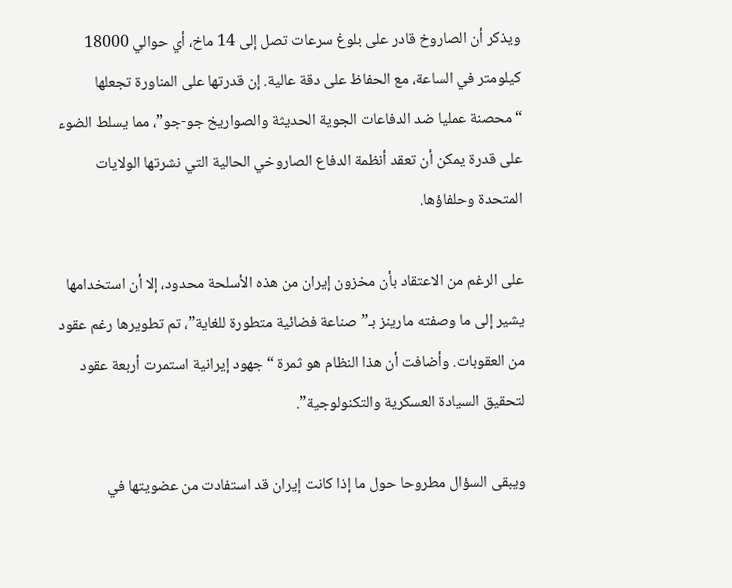ويذكر أن الصاروخ قادر على بلوغ سرعات تصل إلى 14 ماخ، أي حوالي 18000 كيلومتر في الساعة، مع الحفاظ على دقة عالية. إن قدرتها على المناورة تجعلها “محصنة عمليا ضد الدفاعات الجوية الحديثة والصواريخ جو-جو”، مما يسلط الضوء على قدرة يمكن أن تعقد أنظمة الدفاع الصاروخي الحالية التي نشرتها الولايات المتحدة وحلفاؤها.

على الرغم من الاعتقاد بأن مخزون إيران من هذه الأسلحة محدود، إلا أن استخدامها يشير إلى ما وصفته مارينز بـ”صناعة فضائية متطورة للغاية”، تم تطويرها رغم عقود من العقوبات. وأضافت أن هذا النظام هو ثمرة “جهود إيرانية استمرت أربعة عقود لتحقيق السيادة العسكرية والتكنولوجية”.

ويبقى السؤال مطروحا حول ما إذا كانت إيران قد استفادت من عضويتها في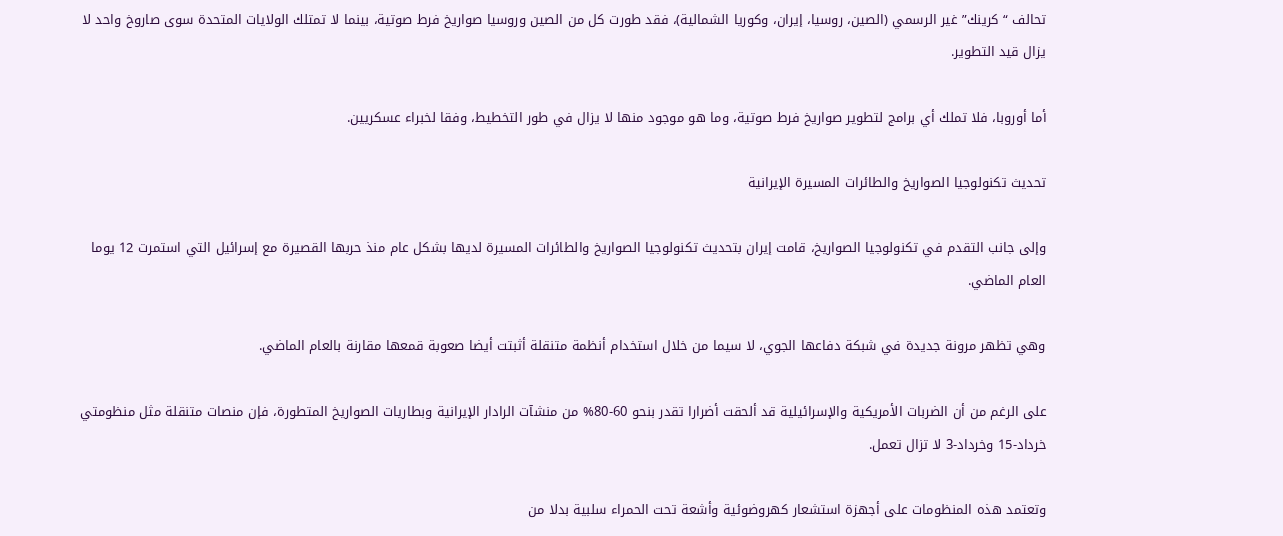تحالف “كرينك” غير الرسمي (الصين، روسيا، إيران، وكوريا الشمالية)، فقد طورت كل من الصين وروسيا صواريخ فرط صوتية، بينما لا تمتلك الولايات المتحدة سوى صاروخ واحد لا يزال قيد التطوير.

أما أوروبا، فلا تملك أي برامج لتطوير صواريخ فرط صوتية، وما هو موجود منها لا يزال في طور التخطيط، وفقا لخبراء عسكريين.

تحديث تكنولوجيا الصواريخ والطائرات المسيرة الإيرانية

وإلى جانب التقدم في تكنولوجيا الصواريخ، قامت إيران بتحديث تكنولوجيا الصواريخ والطائرات المسيرة لديها بشكل عام منذ حربها القصيرة مع إسرائيل التي استمرت 12 يوما العام الماضي.

وهي تظهر مرونة جديدة في شبكة دفاعها الجوي، لا سيما من خلال استخدام أنظمة متنقلة أثبتت أيضا صعوبة قمعها مقارنة بالعام الماضي.

على الرغم من أن الضربات الأمريكية والإسرائيلية قد ألحقت أضرارا تقدر بنحو 60-80% من منشآت الرادار الإيرانية وبطاريات الصواريخ المتطورة، فإن منصات متنقلة مثل منظومتي خرداد-15 وخرداد-3 لا تزال تعمل.

وتعتمد هذه المنظومات على أجهزة استشعار كهروضوئية وأشعة تحت الحمراء سلبية بدلا من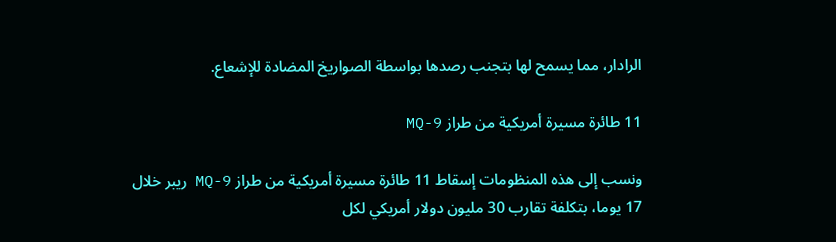الرادار، مما يسمح لها بتجنب رصدها بواسطة الصواريخ المضادة للإشعاع.

11 طائرة مسيرة أمريكية من طراز MQ-9

ونسب إلى هذه المنظومات إسقاط 11 طائرة مسيرة أمريكية من طراز MQ-9 ريبر خلال 17 يوما، بتكلفة تقارب 30 مليون دولار أمريكي لكل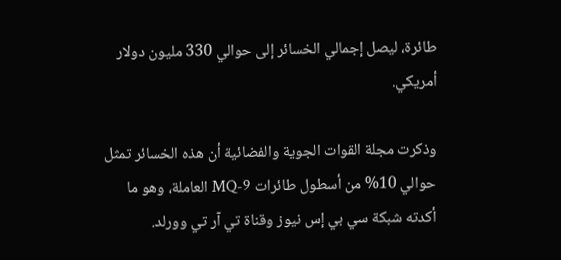طائرة، ليصل إجمالي الخسائر إلى حوالي 330 مليون دولار أمريكي.

وذكرت مجلة القوات الجوية والفضائية أن هذه الخسائر تمثل حوالي 10% من أسطول طائرات MQ-9 العاملة، وهو ما أكدته شبكة سي بي إس نيوز وقناة تي آر تي وورلد.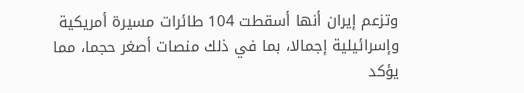وتزعم إيران أنها أسقطت 104 طائرات مسيرة أمريكية وإسرائيلية إجمالا، بما في ذلك منصات أصغر حجما، مما يؤكد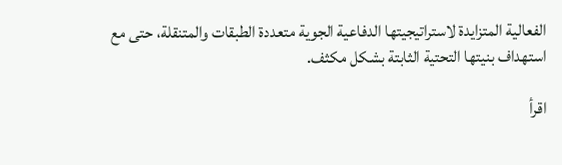الفعالية المتزايدة لاستراتيجيتها الدفاعية الجوية متعددة الطبقات والمتنقلة، حتى مع استهداف بنيتها التحتية الثابتة بشكل مكثف.

اقرأ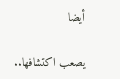أيضا

يصعب اكتشافها..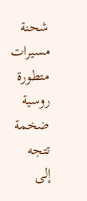شحنة مسيرات متطورة روسية ضخمة تتجه إلى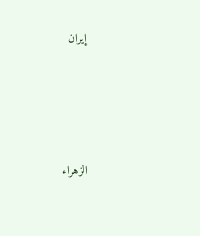إيران





الزهراء